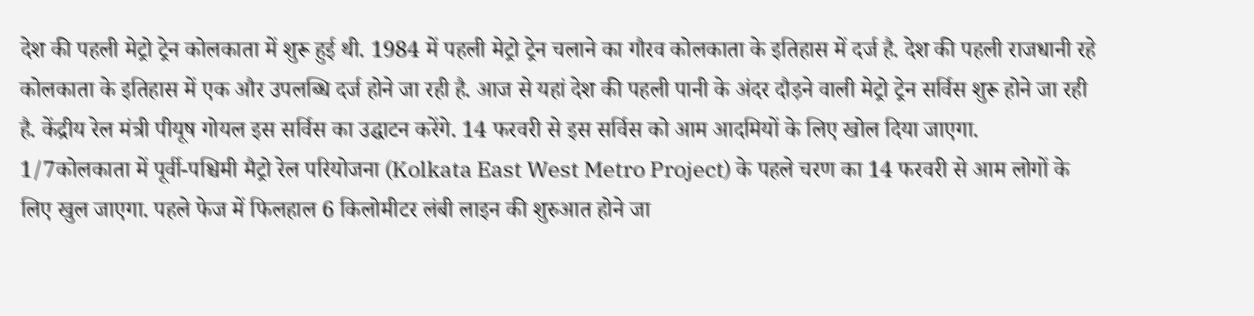देश की पहली मेट्रो ट्रेन कोलकाता में शुरू हुई थी. 1984 में पहली मेट्रो ट्रेन चलाने का गौरव कोलकाता के इतिहास में दर्ज है. देश की पहली राजधानी रहे कोलकाता के इतिहास में एक और उपलब्धि दर्ज होने जा रही है. आज से यहां देश की पहली पानी के अंदर दौड़ने वाली मेट्रो ट्रेन सर्विस शुरू होने जा रही है. केंद्रीय रेल मंत्री पीयूष गोयल इस सर्विस का उद्घाटन करेंगे. 14 फरवरी से इस सर्विस को आम आदमियों के लिए खोल दिया जाएगा.
1/7कोलकाता में पूर्वी-पश्चिमी मैट्रो रेल परियोजना (Kolkata East West Metro Project) के पहले चरण का 14 फरवरी से आम लोगों के लिए खुल जाएगा. पहले फेज में फिलहाल 6 किलोमीटर लंबी लाइन की शुरुआत होने जा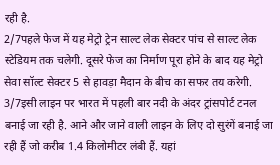रही है.
2/7पहले फेज में यह मेट्रो ट्रेन साल्ट लेक सेक्टर पांच से साल्ट लेक स्टेडियम तक चलेगी. दूसरे फेज का निर्माण पूरा होने के बाद यह मेट्रो सेवा सॉल्ट सेक्टर 5 से हावड़ा मैदान के बीच का सफर तय करेगी.
3/7इसी लाइन पर भारत में पहली बार नदी के अंदर ट्रांसपोर्ट टनल बनाई जा रही है. आने और जाने वाली लाइन के लिए दो सुरंगें बनाई जा रही हैं जो करीब 1.4 किलोमीटर लंबी हैं. यहां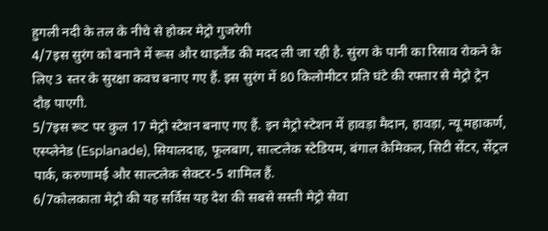हुगली नदी के तल के नीचे से होकर मेट्रो गुजरेगी
4/7इस सुरंग को बनाने में रूस और थाइलैंड की मदद ली जा रही है. सुंरग के पानी का रिसाव रोकने के लिए 3 स्तर के सुरक्षा कवच बनाए गए हैं. इस सुरंग में 80 किलोमीटर प्रति घंटे की रफ्तार से मेट्रो ट्रेन दौड़ पाएगी.
5/7इस रूट पर कुल 17 मेट्रो स्टेशन बनाए गए हैं. इन मेट्रो स्टेशन में हावड़ा मैदान, हावड़ा, न्यू महाकर्ण, एस्प्लेनेड (Esplanade), सियालदाह, फूलबाग, साल्टलेक स्टेडियम, बंगाल केमिकल, सिटी सेंटर, सेंट्रल पार्क, करुणामई और साल्टलेक सेक्टर-5 शामिल हैं.
6/7कोलकाता मेट्रो की यह सर्विस यह देश की सबसे सस्ती मेट्रो सेवा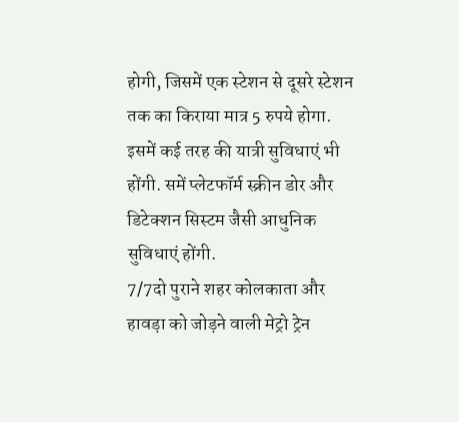होगी, जिसमें एक स्टेशन से दूसरे स्टेशन तक का किराया मात्र 5 रुपये होगा. इसमें कई तरह की यात्री सुविधाएं भी होंगी. समें प्लेटफॉर्म स्क्रीन डोर और डिटेक्शन सिस्टम जैसी आधुनिक सुविधाएं होंगी.
7/7दो पुराने शहर कोलकाता और हावड़ा को जोड़ने वाली मेट्रो ट्रेन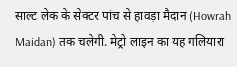साल्ट लेक के सेक्टर पांच से हावड़ा मैदान (Howrah Maidan) तक चलेगी. मेट्रो लाइन का यह गलियारा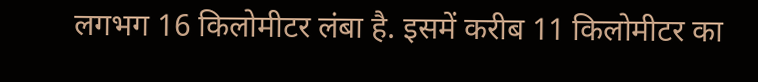लगभग 16 किलोमीटर लंबा है. इसमें करीब 11 किलोमीटर का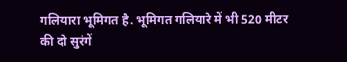गलियारा भूमिगत है. भूमिगत गलियारे में भी 520 मीटर की दो सुरंगें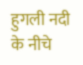हुगली नदी के नीचे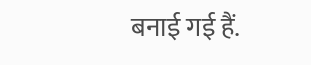बनाई गई हैं.